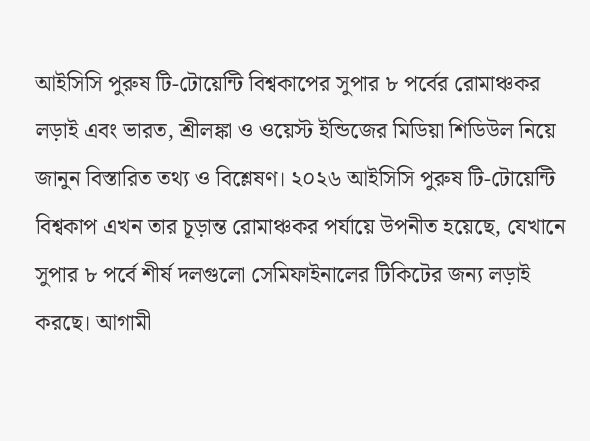আইসিসি পুরুষ টি-টোয়েন্টি বিশ্বকাপের সুপার ৮ পর্বের রোমাঞ্চকর লড়াই এবং ভারত, শ্রীলঙ্কা ও ওয়েস্ট ইন্ডিজের মিডিয়া শিডিউল নিয়ে জানুন বিস্তারিত তথ্য ও বিশ্লেষণ। ২০২৬ আইসিসি পুরুষ টি-টোয়েন্টি বিশ্বকাপ এখন তার চূড়ান্ত রোমাঞ্চকর পর্যায়ে উপনীত হয়েছে, যেখানে সুপার ৮ পর্বে শীর্ষ দলগুলো সেমিফাইনালের টিকিটের জন্য লড়াই করছে। আগামী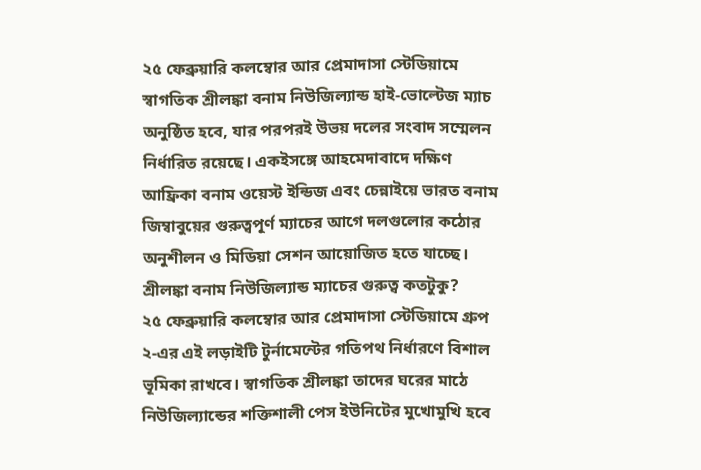২৫ ফেব্রুয়ারি কলম্বোর আর প্রেমাদাসা স্টেডিয়ামে স্বাগতিক শ্রীলঙ্কা বনাম নিউজিল্যান্ড হাই-ভোল্টেজ ম্যাচ অনুষ্ঠিত হবে, যার পরপরই উভয় দলের সংবাদ সম্মেলন নির্ধারিত রয়েছে। একইসঙ্গে আহমেদাবাদে দক্ষিণ আফ্রিকা বনাম ওয়েস্ট ইন্ডিজ এবং চেন্নাইয়ে ভারত বনাম জিম্বাবুয়ের গুরুত্বপূর্ণ ম্যাচের আগে দলগুলোর কঠোর অনুশীলন ও মিডিয়া সেশন আয়োজিত হতে যাচ্ছে।
শ্রীলঙ্কা বনাম নিউজিল্যান্ড ম্যাচের গুরুত্ব কতটুকু?
২৫ ফেব্রুয়ারি কলম্বোর আর প্রেমাদাসা স্টেডিয়ামে গ্রুপ ২-এর এই লড়াইটি টুর্নামেন্টের গতিপথ নির্ধারণে বিশাল ভূমিকা রাখবে। স্বাগতিক শ্রীলঙ্কা তাদের ঘরের মাঠে নিউজিল্যান্ডের শক্তিশালী পেস ইউনিটের মুখোমুখি হবে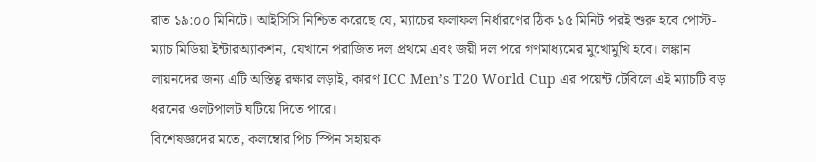রাত ১৯:০০ মিনিটে। আইসিসি নিশ্চিত করেছে যে, ম্যাচের ফলাফল নির্ধারণের ঠিক ১৫ মিনিট পরই শুরু হবে পোস্ট-ম্যাচ মিডিয়া ইন্টারঅ্যাকশন, যেখানে পরাজিত দল প্রথমে এবং জয়ী দল পরে গণমাধ্যমের মুখোমুখি হবে। লঙ্কান লায়নদের জন্য এটি অস্তিত্ব রক্ষার লড়াই, কারণ ICC Men’s T20 World Cup এর পয়েন্ট টেবিলে এই ম্যাচটি বড় ধরনের ওলটপালট ঘটিয়ে দিতে পারে।
বিশেষজ্ঞদের মতে, কলম্বোর পিচ স্পিন সহায়ক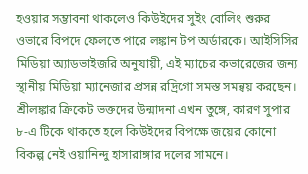হওয়ার সম্ভাবনা থাকলেও কিউইদের সুইং বোলিং শুরুর ওভারে বিপদে ফেলতে পারে লঙ্কান টপ অর্ডারকে। আইসিসির মিডিয়া অ্যাডভাইজরি অনুযায়ী, এই ম্যাচের কভারেজের জন্য স্থানীয় মিডিয়া ম্যানেজার প্রসন্ন রদ্রিগো সমস্ত সমন্বয় করছেন। শ্রীলঙ্কার ক্রিকেট ভক্তদের উন্মাদনা এখন তুঙ্গে, কারণ সুপার ৮-এ টিকে থাকতে হলে কিউইদের বিপক্ষে জয়ের কোনো বিকল্প নেই ওয়ানিন্দু হাসারাঙ্গার দলের সামনে।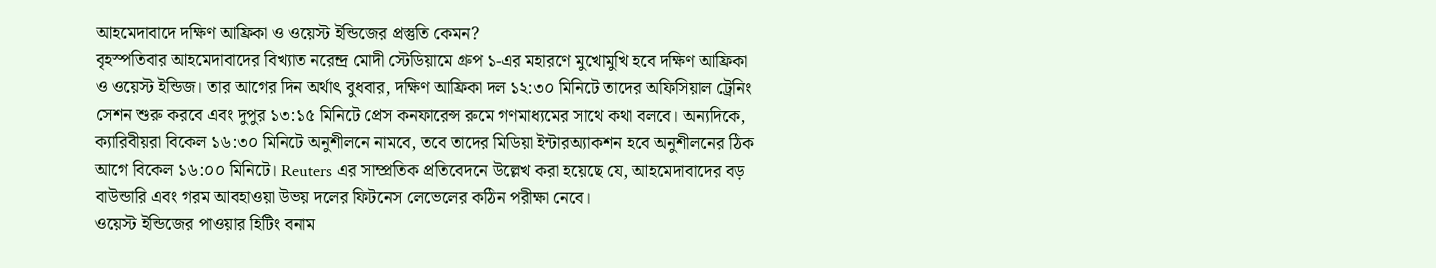আহমেদাবাদে দক্ষিণ আফ্রিকা ও ওয়েস্ট ইন্ডিজের প্রস্তুতি কেমন?
বৃহস্পতিবার আহমেদাবাদের বিখ্যাত নরেন্দ্র মোদী স্টেডিয়ামে গ্রুপ ১-এর মহারণে মুখোমুখি হবে দক্ষিণ আফ্রিকা ও ওয়েস্ট ইন্ডিজ। তার আগের দিন অর্থাৎ বুধবার, দক্ষিণ আফ্রিকা দল ১২:৩০ মিনিটে তাদের অফিসিয়াল ট্রেনিং সেশন শুরু করবে এবং দুপুর ১৩:১৫ মিনিটে প্রেস কনফারেন্স রুমে গণমাধ্যমের সাথে কথা বলবে। অন্যদিকে, ক্যারিবীয়রা বিকেল ১৬:৩০ মিনিটে অনুশীলনে নামবে, তবে তাদের মিডিয়া ইন্টারঅ্যাকশন হবে অনুশীলনের ঠিক আগে বিকেল ১৬:০০ মিনিটে। Reuters এর সাম্প্রতিক প্রতিবেদনে উল্লেখ করা হয়েছে যে, আহমেদাবাদের বড় বাউন্ডারি এবং গরম আবহাওয়া উভয় দলের ফিটনেস লেভেলের কঠিন পরীক্ষা নেবে।
ওয়েস্ট ইন্ডিজের পাওয়ার হিটিং বনাম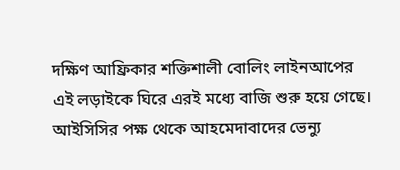দক্ষিণ আফ্রিকার শক্তিশালী বোলিং লাইনআপের এই লড়াইকে ঘিরে এরই মধ্যে বাজি শুরু হয়ে গেছে। আইসিসির পক্ষ থেকে আহমেদাবাদের ভেন্যু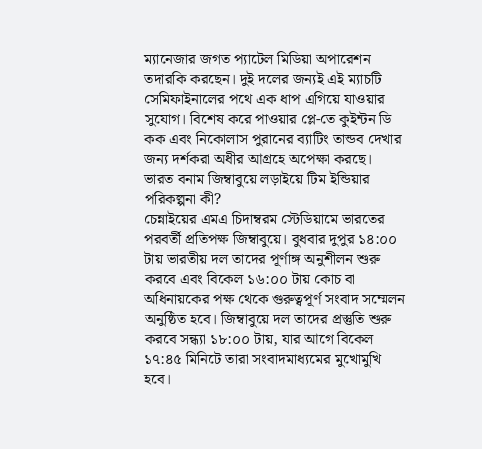ম্যানেজার জগত প্যাটেল মিডিয়া অপারেশন তদারকি করছেন। দুই দলের জন্যই এই ম্যাচটি সেমিফাইনালের পথে এক ধাপ এগিয়ে যাওয়ার সুযোগ। বিশেষ করে পাওয়ার প্লে-তে কুইন্টন ডি কক এবং নিকোলাস পুরানের ব্যাটিং তান্ডব দেখার জন্য দর্শকরা অধীর আগ্রহে অপেক্ষা করছে।
ভারত বনাম জিম্বাবুয়ে লড়াইয়ে টিম ইন্ডিয়ার পরিকল্পনা কী?
চেন্নাইয়ের এমএ চিদাম্বরম স্টেডিয়ামে ভারতের পরবর্তী প্রতিপক্ষ জিম্বাবুয়ে। বুধবার দুপুর ১৪:০০ টায় ভারতীয় দল তাদের পূর্ণাঙ্গ অনুশীলন শুরু করবে এবং বিকেল ১৬:০০ টায় কোচ বা অধিনায়কের পক্ষ থেকে গুরুত্বপূর্ণ সংবাদ সম্মেলন অনুষ্ঠিত হবে। জিম্বাবুয়ে দল তাদের প্রস্তুতি শুরু করবে সন্ধ্যা ১৮:০০ টায়, যার আগে বিকেল ১৭:৪৫ মিনিটে তারা সংবাদমাধ্যমের মুখোমুখি হবে।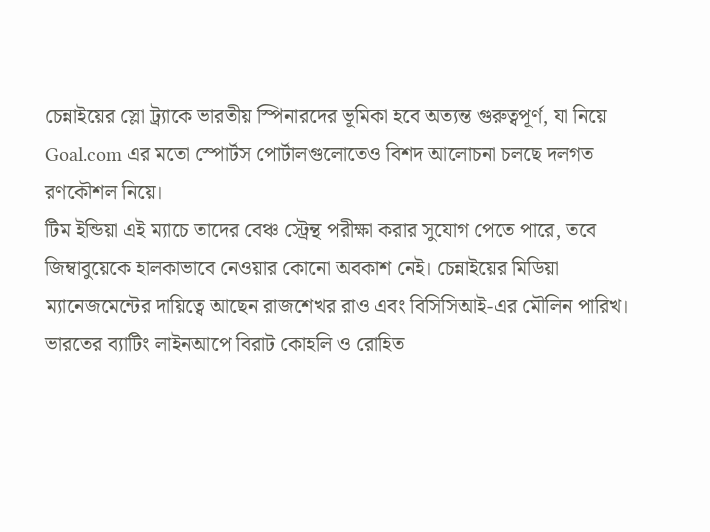চেন্নাইয়ের স্লো ট্র্যাকে ভারতীয় স্পিনারদের ভূমিকা হবে অত্যন্ত গুরুত্বপূর্ণ, যা নিয়ে Goal.com এর মতো স্পোর্টস পোর্টালগুলোতেও বিশদ আলোচনা চলছে দলগত রণকৌশল নিয়ে।
টিম ইন্ডিয়া এই ম্যাচে তাদের বেঞ্চ স্ট্রেন্থ পরীক্ষা করার সুযোগ পেতে পারে, তবে জিম্বাবুয়েকে হালকাভাবে নেওয়ার কোনো অবকাশ নেই। চেন্নাইয়ের মিডিয়া ম্যানেজমেন্টের দায়িত্বে আছেন রাজশেখর রাও এবং বিসিসিআই-এর মৌলিন পারিখ। ভারতের ব্যাটিং লাইনআপে বিরাট কোহলি ও রোহিত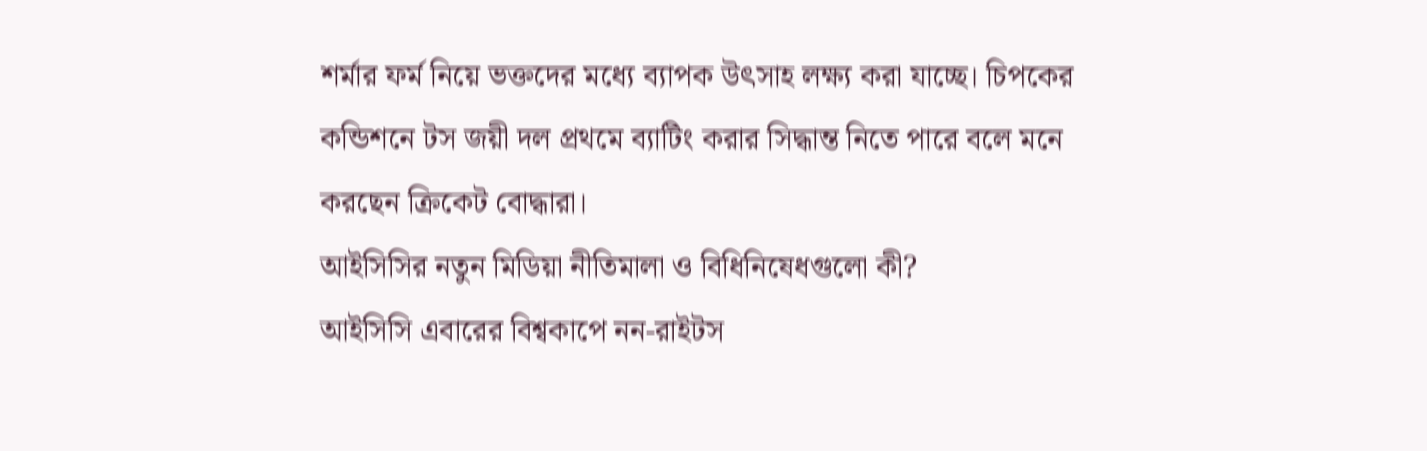শর্মার ফর্ম নিয়ে ভক্তদের মধ্যে ব্যাপক উৎসাহ লক্ষ্য করা যাচ্ছে। চিপকের কন্ডিশনে টস জয়ী দল প্রথমে ব্যাটিং করার সিদ্ধান্ত নিতে পারে বলে মনে করছেন ক্রিকেট বোদ্ধারা।
আইসিসির নতুন মিডিয়া নীতিমালা ও বিধিনিষেধগুলো কী?
আইসিসি এবারের বিশ্বকাপে নন-রাইটস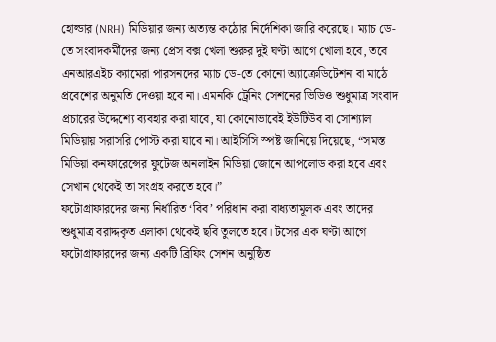হোল্ডার (NRH) মিডিয়ার জন্য অত্যন্ত কঠোর নির্দেশিকা জারি করেছে। ম্যাচ ডে-তে সংবাদকর্মীদের জন্য প্রেস বক্স খেলা শুরুর দুই ঘণ্টা আগে খোলা হবে, তবে এনআরএইচ ক্যামেরা পারসনদের ম্যাচ ডে-তে কোনো অ্যাক্রেডিটেশন বা মাঠে প্রবেশের অনুমতি দেওয়া হবে না। এমনকি ট্রেনিং সেশনের ভিডিও শুধুমাত্র সংবাদ প্রচারের উদ্দেশ্যে ব্যবহার করা যাবে, যা কোনোভাবেই ইউটিউব বা সোশ্যাল মিডিয়ায় সরাসরি পোস্ট করা যাবে না। আইসিসি স্পষ্ট জানিয়ে দিয়েছে, “সমস্ত মিডিয়া কনফারেন্সের ফুটেজ অনলাইন মিডিয়া জোনে আপলোড করা হবে এবং সেখান থেকেই তা সংগ্রহ করতে হবে।”
ফটোগ্রাফারদের জন্য নির্ধারিত ‘বিব’ পরিধান করা বাধ্যতামূলক এবং তাদের শুধুমাত্র বরাদ্দকৃত এলাকা থেকেই ছবি তুলতে হবে। টসের এক ঘণ্টা আগে ফটোগ্রাফারদের জন্য একটি ব্রিফিং সেশন অনুষ্ঠিত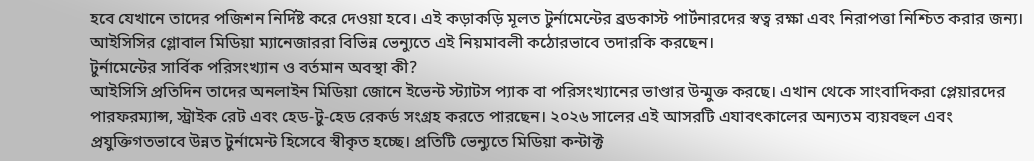হবে যেখানে তাদের পজিশন নির্দিষ্ট করে দেওয়া হবে। এই কড়াকড়ি মূলত টুর্নামেন্টের ব্রডকাস্ট পার্টনারদের স্বত্ব রক্ষা এবং নিরাপত্তা নিশ্চিত করার জন্য। আইসিসির গ্লোবাল মিডিয়া ম্যানেজাররা বিভিন্ন ভেন্যুতে এই নিয়মাবলী কঠোরভাবে তদারকি করছেন।
টুর্নামেন্টের সার্বিক পরিসংখ্যান ও বর্তমান অবস্থা কী?
আইসিসি প্রতিদিন তাদের অনলাইন মিডিয়া জোনে ইভেন্ট স্ট্যাটস প্যাক বা পরিসংখ্যানের ভাণ্ডার উন্মুক্ত করছে। এখান থেকে সাংবাদিকরা প্লেয়ারদের পারফরম্যান্স, স্ট্রাইক রেট এবং হেড-টু-হেড রেকর্ড সংগ্রহ করতে পারছেন। ২০২৬ সালের এই আসরটি এযাবৎকালের অন্যতম ব্যয়বহুল এবং প্রযুক্তিগতভাবে উন্নত টুর্নামেন্ট হিসেবে স্বীকৃত হচ্ছে। প্রতিটি ভেন্যুতে মিডিয়া কন্টাক্ট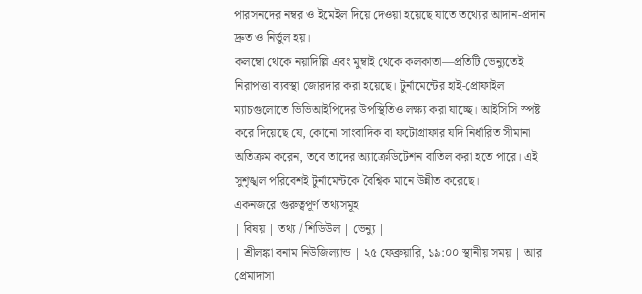পারসনদের নম্বর ও ইমেইল দিয়ে দেওয়া হয়েছে যাতে তথ্যের আদান-প্রদান দ্রুত ও নির্ভুল হয়।
কলম্বো থেকে নয়াদিল্লি এবং মুম্বাই থেকে কলকাতা—প্রতিটি ভেন্যুতেই নিরাপত্তা ব্যবস্থা জোরদার করা হয়েছে। টুর্নামেন্টের হাই-প্রোফাইল ম্যাচগুলোতে ভিভিআইপিদের উপস্থিতিও লক্ষ্য করা যাচ্ছে। আইসিসি স্পষ্ট করে দিয়েছে যে, কোনো সাংবাদিক বা ফটোগ্রাফার যদি নির্ধারিত সীমানা অতিক্রম করেন, তবে তাদের অ্যাক্রেডিটেশন বাতিল করা হতে পারে। এই সুশৃঙ্খল পরিবেশই টুর্নামেন্টকে বৈশ্বিক মানে উন্নীত করেছে।
একনজরে গুরুত্বপূর্ণ তথ্যসমূহ
| বিষয় | তথ্য / শিডিউল | ভেন্যু |
| শ্রীলঙ্কা বনাম নিউজিল্যান্ড | ২৫ ফেব্রুয়ারি, ১৯:০০ স্থানীয় সময় | আর প্রেমাদাসা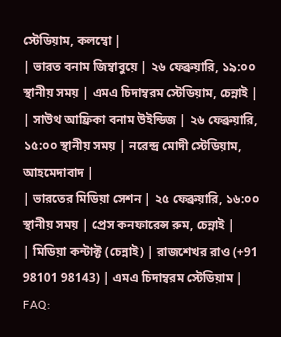স্টেডিয়াম, কলম্বো |
| ভারত বনাম জিম্বাবুয়ে | ২৬ ফেব্রুয়ারি, ১৯:০০ স্থানীয় সময় | এমএ চিদাম্বরম স্টেডিয়াম, চেন্নাই |
| সাউথ আফ্রিকা বনাম উইন্ডিজ | ২৬ ফেব্রুয়ারি, ১৫:০০ স্থানীয় সময় | নরেন্দ্র মোদী স্টেডিয়াম, আহমেদাবাদ |
| ভারতের মিডিয়া সেশন | ২৫ ফেব্রুয়ারি, ১৬:০০ স্থানীয় সময় | প্রেস কনফারেন্স রুম, চেন্নাই |
| মিডিয়া কন্টাক্ট (চেন্নাই) | রাজশেখর রাও (+91 98101 98143) | এমএ চিদাম্বরম স্টেডিয়াম |
FAQ: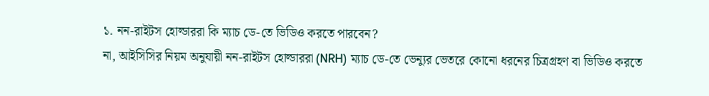১. নন-রাইটস হোল্ডাররা কি ম্যাচ ডে-তে ভিডিও করতে পারবেন?
না, আইসিসির নিয়ম অনুযায়ী নন-রাইটস হোল্ডাররা (NRH) ম্যাচ ডে-তে ভেন্যুর ভেতরে কোনো ধরনের চিত্রগ্রহণ বা ভিডিও করতে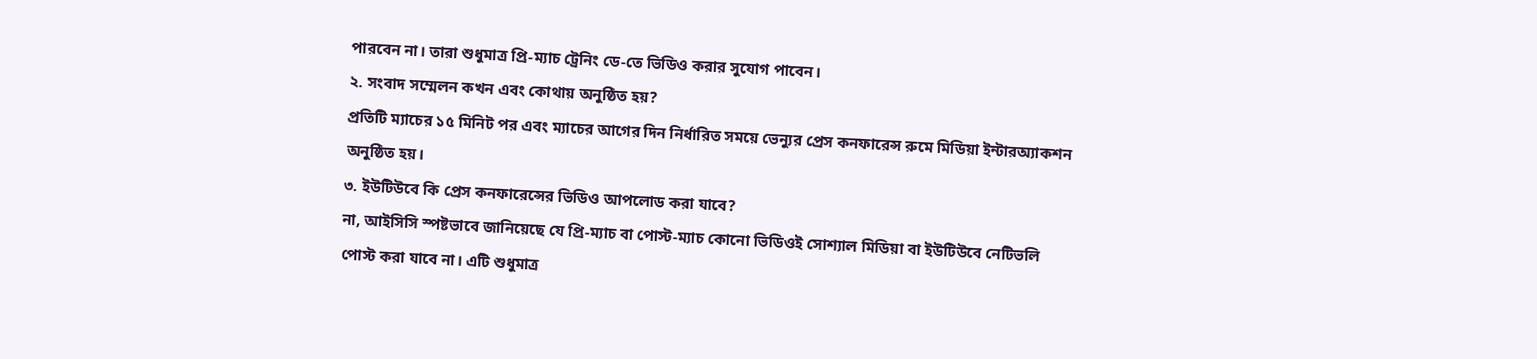পারবেন না। তারা শুধুমাত্র প্রি-ম্যাচ ট্রেনিং ডে-তে ভিডিও করার সুযোগ পাবেন।
২. সংবাদ সম্মেলন কখন এবং কোথায় অনুষ্ঠিত হয়?
প্রতিটি ম্যাচের ১৫ মিনিট পর এবং ম্যাচের আগের দিন নির্ধারিত সময়ে ভেন্যুর প্রেস কনফারেন্স রুমে মিডিয়া ইন্টারঅ্যাকশন অনুষ্ঠিত হয়।
৩. ইউটিউবে কি প্রেস কনফারেন্সের ভিডিও আপলোড করা যাবে?
না, আইসিসি স্পষ্টভাবে জানিয়েছে যে প্রি-ম্যাচ বা পোস্ট-ম্যাচ কোনো ভিডিওই সোশ্যাল মিডিয়া বা ইউটিউবে নেটিভলি পোস্ট করা যাবে না। এটি শুধুমাত্র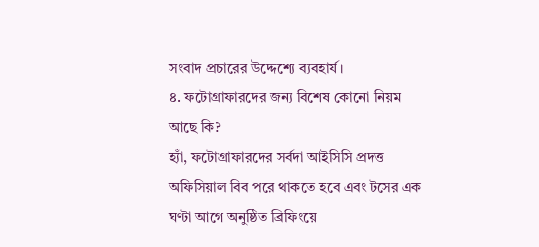সংবাদ প্রচারের উদ্দেশ্যে ব্যবহার্য।
৪. ফটোগ্রাফারদের জন্য বিশেষ কোনো নিয়ম আছে কি?
হ্যাঁ, ফটোগ্রাফারদের সর্বদা আইসিসি প্রদত্ত অফিসিয়াল বিব পরে থাকতে হবে এবং টসের এক ঘণ্টা আগে অনুষ্ঠিত ব্রিফিংয়ে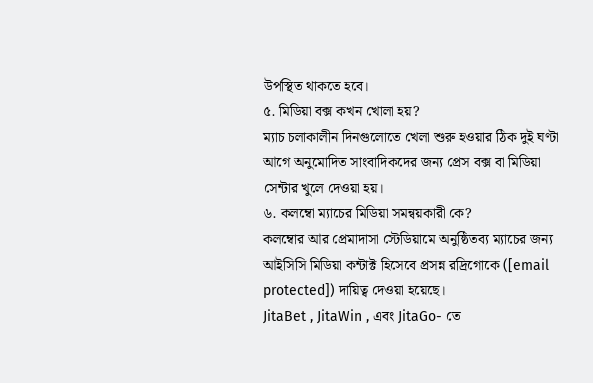উপস্থিত থাকতে হবে।
৫. মিডিয়া বক্স কখন খোলা হয়?
ম্যাচ চলাকালীন দিনগুলোতে খেলা শুরু হওয়ার ঠিক দুই ঘণ্টা আগে অনুমোদিত সাংবাদিকদের জন্য প্রেস বক্স বা মিডিয়া সেন্টার খুলে দেওয়া হয়।
৬. কলম্বো ম্যাচের মিডিয়া সমন্বয়কারী কে?
কলম্বোর আর প্রেমাদাসা স্টেডিয়ামে অনুষ্ঠিতব্য ম্যাচের জন্য আইসিসি মিডিয়া কন্টাক্ট হিসেবে প্রসন্ন রদ্রিগোকে ([email protected]) দায়িত্ব দেওয়া হয়েছে।
JitaBet , JitaWin , এবং JitaGo- তে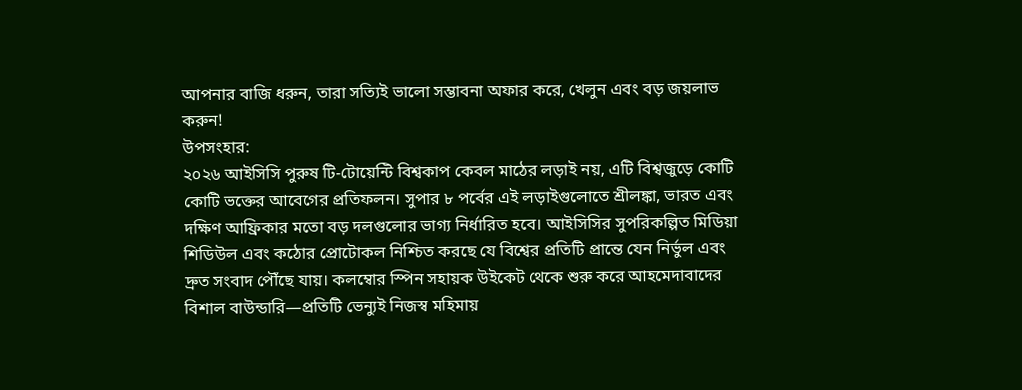আপনার বাজি ধরুন, তারা সত্যিই ভালো সম্ভাবনা অফার করে, খেলুন এবং বড় জয়লাভ করুন!
উপসংহার:
২০২৬ আইসিসি পুরুষ টি-টোয়েন্টি বিশ্বকাপ কেবল মাঠের লড়াই নয়, এটি বিশ্বজুড়ে কোটি কোটি ভক্তের আবেগের প্রতিফলন। সুপার ৮ পর্বের এই লড়াইগুলোতে শ্রীলঙ্কা, ভারত এবং দক্ষিণ আফ্রিকার মতো বড় দলগুলোর ভাগ্য নির্ধারিত হবে। আইসিসির সুপরিকল্পিত মিডিয়া শিডিউল এবং কঠোর প্রোটোকল নিশ্চিত করছে যে বিশ্বের প্রতিটি প্রান্তে যেন নির্ভুল এবং দ্রুত সংবাদ পৌঁছে যায়। কলম্বোর স্পিন সহায়ক উইকেট থেকে শুরু করে আহমেদাবাদের বিশাল বাউন্ডারি—প্রতিটি ভেন্যুই নিজস্ব মহিমায়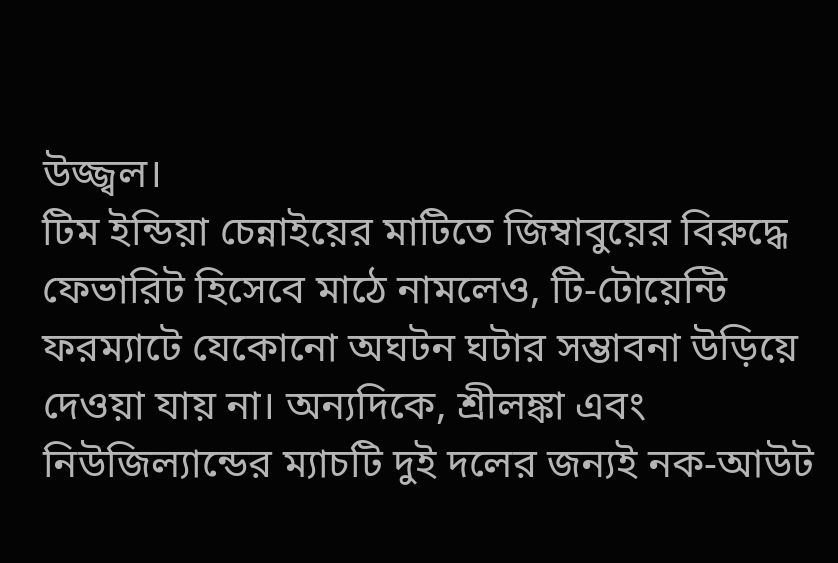উজ্জ্বল।
টিম ইন্ডিয়া চেন্নাইয়ের মাটিতে জিম্বাবুয়ের বিরুদ্ধে ফেভারিট হিসেবে মাঠে নামলেও, টি-টোয়েন্টি ফরম্যাটে যেকোনো অঘটন ঘটার সম্ভাবনা উড়িয়ে দেওয়া যায় না। অন্যদিকে, শ্রীলঙ্কা এবং নিউজিল্যান্ডের ম্যাচটি দুই দলের জন্যই নক-আউট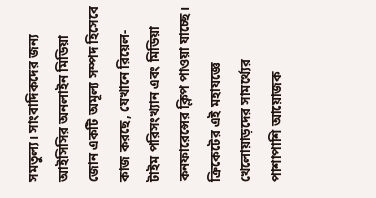সমতুল্য। সাংবাদিকদের জন্য আইসিসির অনলাইন মিডিয়া জোন একটি অমূল্য সম্পদ হিসেবে কাজ করছে, যেখানে রিয়েল-টাইম পরিসংখ্যান এবং মিডিয়া কনফারেন্সের ক্লিপ পাওয়া যাচ্ছে। ক্রিকেটের এই মহাযজ্ঞে খেলোয়াড়দের সামর্থ্যের পাশাপাশি আয়োজক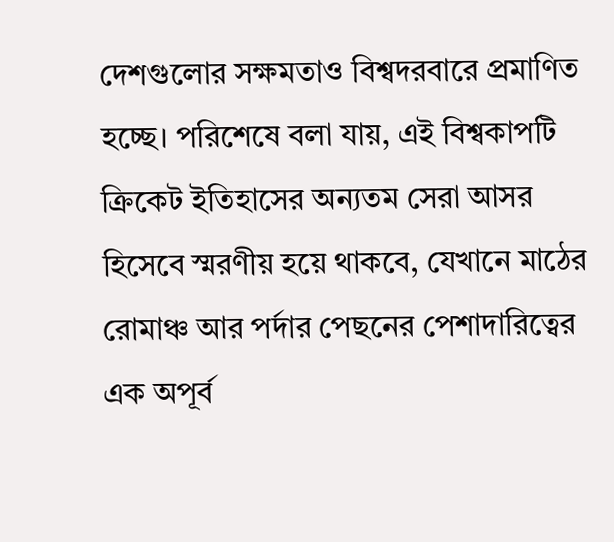দেশগুলোর সক্ষমতাও বিশ্বদরবারে প্রমাণিত হচ্ছে। পরিশেষে বলা যায়, এই বিশ্বকাপটি ক্রিকেট ইতিহাসের অন্যতম সেরা আসর হিসেবে স্মরণীয় হয়ে থাকবে, যেখানে মাঠের রোমাঞ্চ আর পর্দার পেছনের পেশাদারিত্বের এক অপূর্ব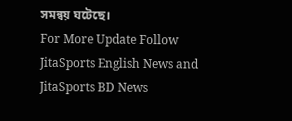সমন্বয় ঘটেছে।
For More Update Follow JitaSports English News and JitaSports BD News